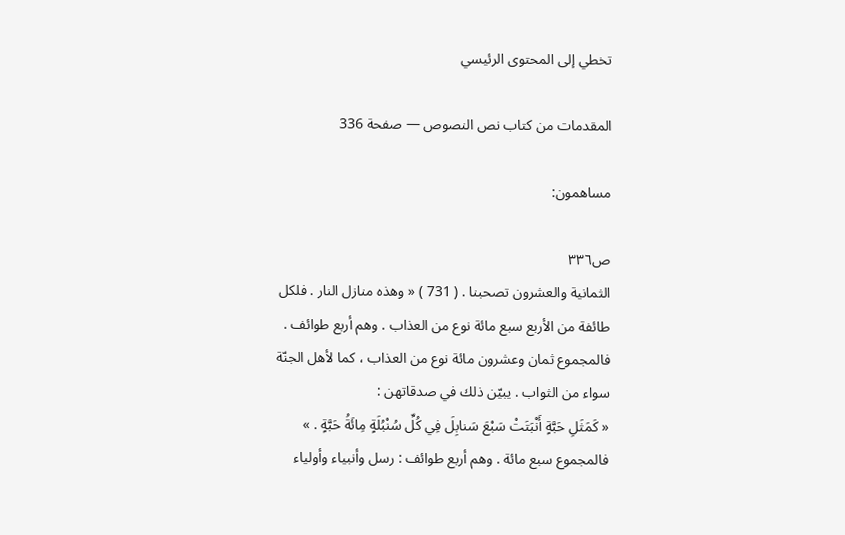تخطي إلى المحتوى الرئيسي

المقدمات من كتاب نص النصوص — صفحة 336

مساهمون:

ص٣٣٦
الثمانية والعشرون تصحبنا . ( 731 ) « وهذه منازل النار . فلكل طائفة من الأربع سبع مائة نوع من العذاب . وهم أربع طوائف . فالمجموع ثمان وعشرون مائة نوع من العذاب ، كما لأهل الجنّة سواء من الثواب . يبيّن ذلك في صدقاتهن :
« كَمَثَلِ حَبَّةٍ أَنْبَتَتْ سَبْعَ سَنابِلَ فِي كُلِّ سُنْبُلَةٍ مِائَةُ حَبَّةٍ . »
فالمجموع سبع مائة . وهم أربع طوائف : رسل وأنبياء وأولياء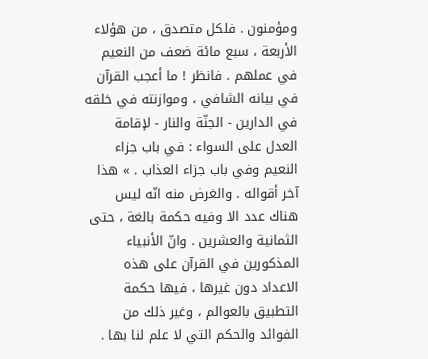ومؤمنون . فلكل متصدق ، من هؤلاء الأربعة ، سبع مائة ضعف من النعيم في عملهم . فانظر ! ما أعجب القرآن في بيانه الشافي ، وموازنته في خلقه في الدارين - الجنّة والنار - لإقامة العدل على السواء : في باب جزاء النعيم وفي باب جزاء العذاب . » هذا آخر أقواله . والغرض منه انّه ليس هناك عدد الا وفيه حكمة بالغة ، حتى الثمانية والعشرين . وانّ الأنبياء المذكورين في القرآن على هذه الاعداد دون غيرها ، فيها حكمة التطبيق بالعوالم ، وغير ذلك من الفوائد والحكم التي لا علم لنا بها .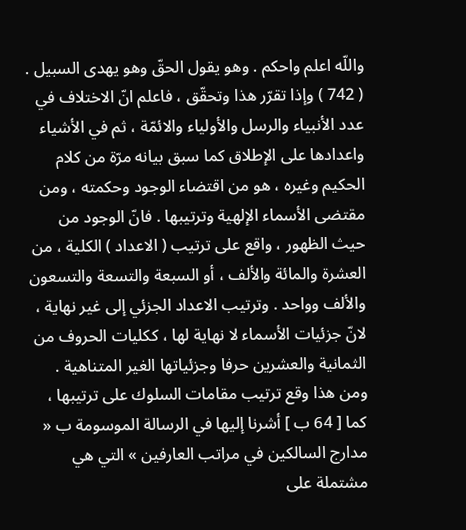واللّه اعلم واحكم . وهو يقول الحقّ وهو يهدى السبيل . ( 742 ) وإذا تقرّر هذا وتحقّق ، فاعلم انّ الاختلاف في عدد الأنبياء والرسل والأولياء والائمّة ، ثم في الأشياء واعدادها على الإطلاق كما سبق بيانه مرّة من كلام الحكيم وغيره ، هو من اقتضاء الوجود وحكمته ، ومن مقتضى الأسماء الإلهية وترتيبها . فانّ الوجود من حيث الظهور ، واقع على ترتيب ( الاعداد ) الكلية ، من العشرة والمائة والألف ، أو السبعة والتسعة والتسعون والألف وواحد . وترتيب الاعداد الجزئي إلى غير نهاية ، لانّ جزئيات الأسماء لا نهاية لها ، ككليات الحروف من الثمانية والعشرين حرفا وجزئياتها الغير المتناهية . ومن هذا وقع ترتيب مقامات السلوك على ترتيبها ، كما [ 64 ب ] أشرنا إليها في الرسالة الموسومة ب « مدارج السالكين في مراتب العارفين » التي هي مشتملة على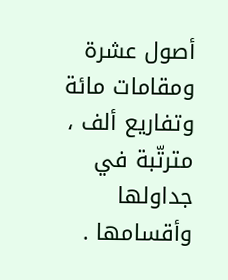أصول عشرة ومقامات مائة وتفاريع ألف ، مترتّبة في جداولها وأقسامها .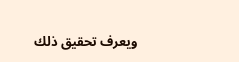ويعرف تحقيق ذلك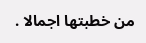من خطبتها اجمالا .